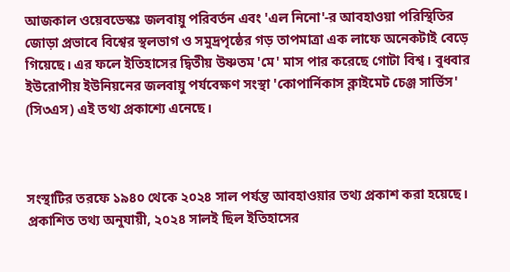আজকাল ওয়েবডেস্কঃ জলবায়ু পরিবর্তন এবং 'এল নিনো'-র আবহাওয়া পরিস্থিতির জোড়া প্রভাবে বিশ্বের স্থলভাগ ও সমুদ্রপৃষ্ঠের গড় তাপমাত্রা এক লাফে অনেকটাই বেড়ে গিয়েছে। এর ফলে ইতিহাসের দ্বিতীয় উষ্ণতম 'মে' মাস পার করেছে গোটা বিশ্ব। বুধবার ইউরোপীয় ইউনিয়নের জলবায়ু পর্যবেক্ষণ সংস্থা 'কোপার্নিকাস ক্লাইমেট চেঞ্জ সার্ভিস' (সি৩এস) এই তথ্য প্রকাশ্যে এনেছে।



সংস্থাটির তরফে ১৯৪০ থেকে ২০২৪ সাল পর্যন্ত আবহাওয়ার তথ্য প্রকাশ করা হয়েছে। প্রকাশিত তথ্য অনুযায়ী, ২০২৪ সালই ছিল ইতিহাসের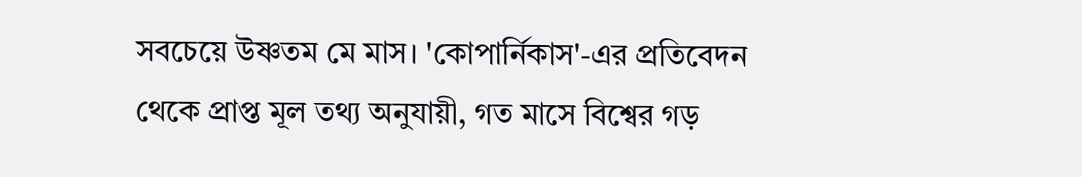সবচেয়ে উষ্ণতম মে মাস। 'কোপার্নিকাস'-এর প্রতিবেদন থেকে প্রাপ্ত মূল তথ্য অনুযায়ী, গত মাসে বিশ্বের গড়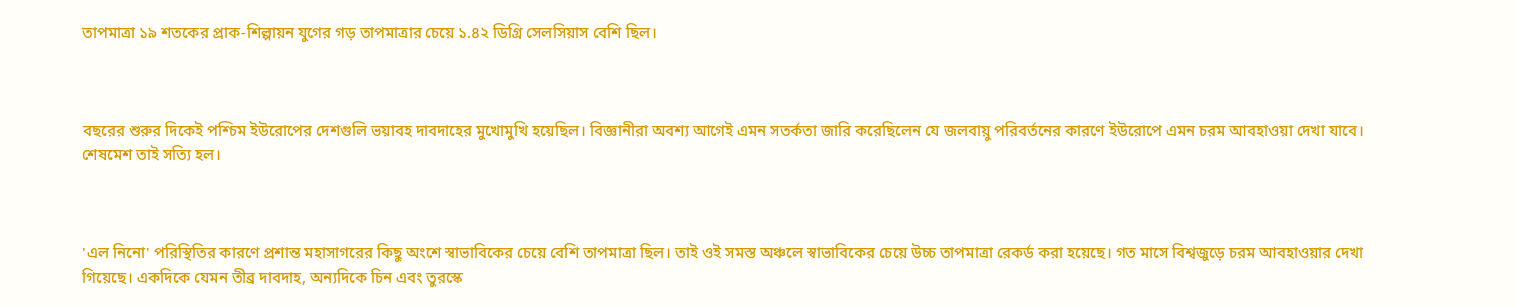তাপমাত্রা ১৯ শতকের প্রাক-শিল্পায়ন যুগের গড় তাপমাত্রার চেয়ে ১.৪২ ডিগ্রি সেলসিয়াস বেশি ছিল।



বছরের শুরুর দিকেই পশ্চিম ইউরোপের দেশগুলি ভয়াবহ দাবদাহের মুখোমুখি হয়েছিল। বিজ্ঞানীরা অবশ্য আগেই এমন সতর্কতা জারি করেছিলেন যে জলবায়ু পরিবর্তনের কারণে ইউরোপে এমন চরম আবহাওয়া দেখা যাবে। শেষমেশ তাই সত্যি হল।



'এল নিনো' পরিস্থিতির কারণে প্রশান্ত মহাসাগরের কিছু অংশে স্বাভাবিকের চেয়ে বেশি তাপমাত্রা ছিল। তাই ওই সমস্ত অঞ্চলে স্বাভাবিকের চেয়ে উচ্চ তাপমাত্রা রেকর্ড করা হয়েছে। গত মাসে বিশ্বজুড়ে চরম আবহাওয়ার দেখা গিয়েছে। একদিকে যেমন তীব্র দাবদাহ, অন্যদিকে চিন এবং তুরস্কে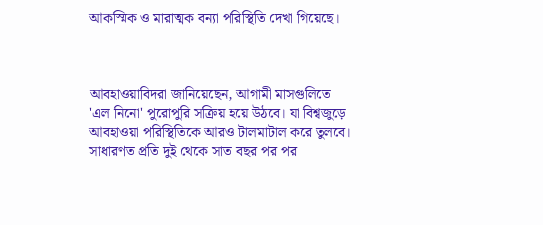আকস্মিক ও মারাত্মক বন্যা পরিস্থিতি দেখা গিয়েছে।



আবহাওয়াবিদরা জানিয়েছেন, আগামী মাসগুলিতে 'এল নিনো' পুরোপুরি সক্রিয় হয়ে উঠবে। যা বিশ্বজুড়ে আবহাওয়া পরিস্থিতিকে আরও টালমাটাল করে তুলবে। সাধারণত প্রতি দুই থেকে সাত বছর পর পর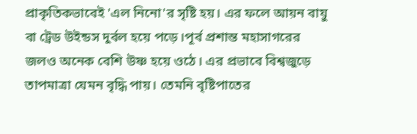প্রাকৃতিকভাবেই 'এল নিনো'র সৃষ্টি হয়। এর ফলে আয়ন বায়ু বা ট্রেড উইন্ডস দুর্বল হয়ে পড়ে।পূর্ব প্রশান্ত মহাসাগরের জলও অনেক বেশি উষ্ণ হয়ে ওঠে। এর প্রভাবে বিশ্বজুড়ে তাপমাত্রা যেমন বৃদ্ধি পায়। তেমনি বৃষ্টিপাতের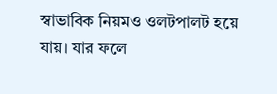স্বাভাবিক নিয়মও ওলটপালট হয়ে যায়। যার ফলে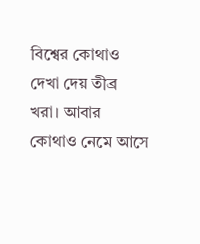বিশ্বের কোথাও দেখা দেয় তীব্র খরা। আবার কোথাও নেমে আসে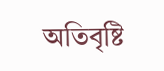অতিবৃষ্টি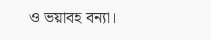ও ভয়াবহ বন্যা।